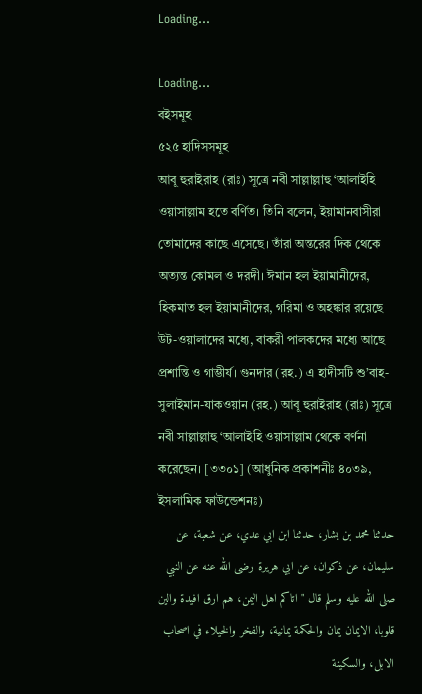Loading...

Loading...
বইসমূহ
৫২৫ হাদিসসমূহ
আবূ হুরাইরাহ (রাঃ) সূত্রে নবী সাল্লাল্লাহু ‘আলাইহি ওয়াসাল্লাম হতে বর্ণিত। তিনি বলেন, ইয়ামানবাসীরা তোমাদের কাছে এসেছে। তাঁরা অন্তরের দিক থেকে অত্যন্ত কোমল ও দরদী। ঈমান হল ইয়ামানীদের, হিকমাত হল ইয়ামানীদের, গরিমা ও অহঙ্কার রয়েছে উট-ওয়ালাদের মধ্যে, বাকরী পালকদের মধ্যে আছে প্রশান্তি ও গাম্ভীর্য। গুনদার (রহ.) এ হাদীসটি শু’বাহ-সুলাইমান-যাকওয়ান (রহ.) আবূ হুরাইরাহ (রাঃ) সূত্রে নবী সাল্লাল্লাহু ‘আলাইহি ওয়াসাল্লাম থেকে বর্ণনা করেছেন। [৩৩০১] (আধুনিক প্রকাশনীঃ ৪০৩৯, ইসলামিক ফাউন্ডেশনঃ)
حدثنا محمد بن بشار، حدثنا ابن ابي عدي، عن شعبة، عن سليمان، عن ذكوان، عن ابي هريرة رضى الله عنه عن النبي صلى الله عليه وسلم قال " اتاكم اهل اليمن، هم ارق افيدة والين قلوبا، الايمان يمان والحكمة يمانية، والفخر والخيلاء في اصحاب الابل، والسكينة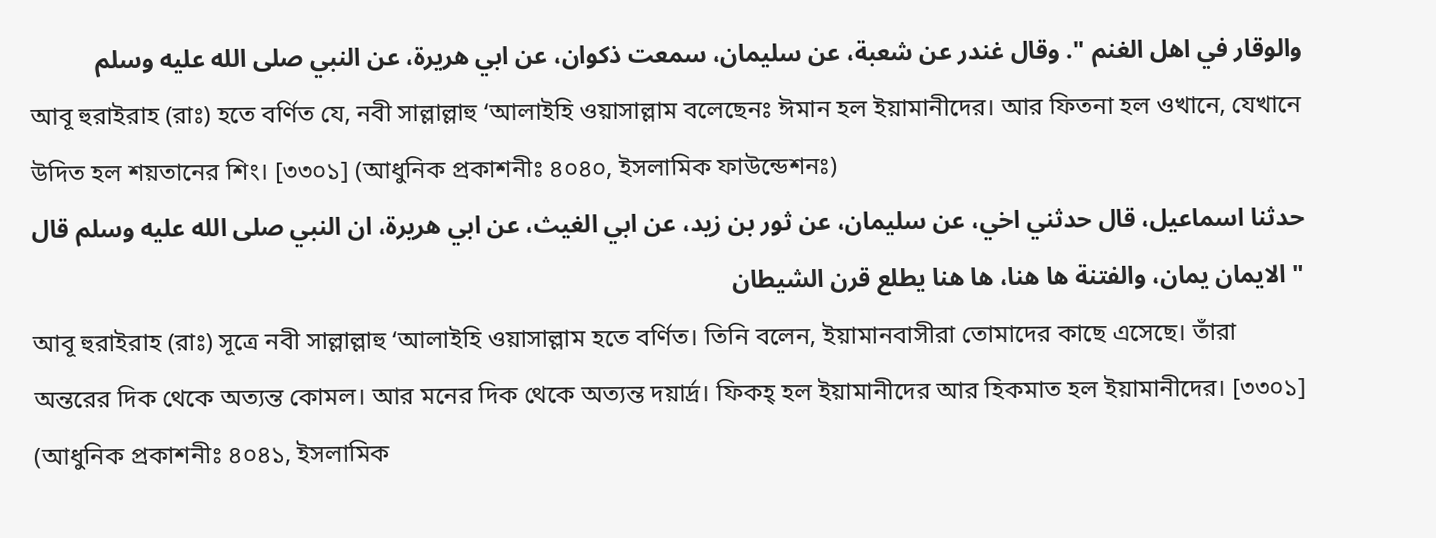والوقار في اهل الغنم ". وقال غندر عن شعبة، عن سليمان، سمعت ذكوان، عن ابي هريرة، عن النبي صلى الله عليه وسلم
আবূ হুরাইরাহ (রাঃ) হতে বর্ণিত যে, নবী সাল্লাল্লাহু ‘আলাইহি ওয়াসাল্লাম বলেছেনঃ ঈমান হল ইয়ামানীদের। আর ফিতনা হল ওখানে, যেখানে উদিত হল শয়তানের শিং। [৩৩০১] (আধুনিক প্রকাশনীঃ ৪০৪০, ইসলামিক ফাউন্ডেশনঃ)
حدثنا اسماعيل، قال حدثني اخي، عن سليمان، عن ثور بن زيد، عن ابي الغيث، عن ابي هريرة، ان النبي صلى الله عليه وسلم قال " الايمان يمان، والفتنة ها هنا، ها هنا يطلع قرن الشيطان
আবূ হুরাইরাহ (রাঃ) সূত্রে নবী সাল্লাল্লাহু ‘আলাইহি ওয়াসাল্লাম হতে বর্ণিত। তিনি বলেন, ইয়ামানবাসীরা তোমাদের কাছে এসেছে। তাঁরা অন্তরের দিক থেকে অত্যন্ত কোমল। আর মনের দিক থেকে অত্যন্ত দয়ার্দ্র। ফিকহ্ হল ইয়ামানীদের আর হিকমাত হল ইয়ামানীদের। [৩৩০১] (আধুনিক প্রকাশনীঃ ৪০৪১, ইসলামিক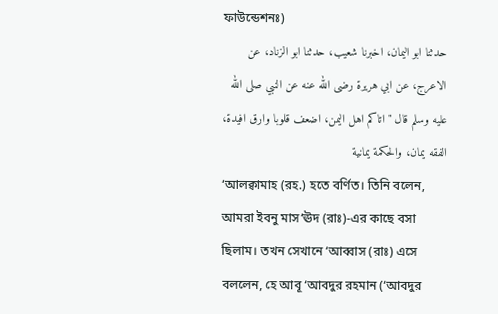ফাউন্ডেশনঃ)
حدثنا ابو اليمان، اخبرنا شعيب، حدثنا ابو الزناد، عن الاعرج، عن ابي هريرة رضى الله عنه عن النبي صلى الله عليه وسلم قال " اتاكم اهل اليمن، اضعف قلوبا وارق افيدة، الفقه يمان، والحكمة يمانية
‘আলক্বামাহ (রহ.) হতে বর্ণিত। তিনি বলেন, আমরা ইবনু মাস‘ঊদ (রাঃ)-এর কাছে বসা ছিলাম। তখন সেখানে ‘আব্বাস (রাঃ) এসে বললেন, হে আবূ ‘আবদুর রহমান (‘আবদুর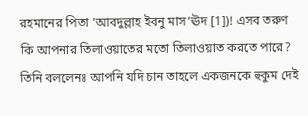রহমানের পিতা ‘আবদুল্লাহ ইবনু মাস‘ঊদ [1])! এসব তরুণ কি আপনার তিলাওয়াতের মতো তিলাওয়াত করতে পারে? তিনি বললেনঃ আপনি যদি চান তাহলে একজনকে হুকুম দেই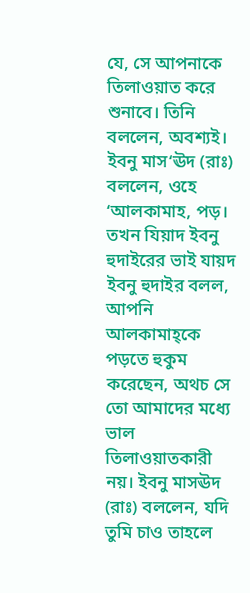যে, সে আপনাকে তিলাওয়াত করে শুনাবে। তিনি বললেন, অবশ্যই। ইবনু মাস‘ঊদ (রাঃ) বললেন, ওহে ‘আলকামাহ, পড়। তখন যিয়াদ ইবনু হুদাইরের ভাই যায়দ ইবনু হুদাইর বলল, আপনি আলকামাহ্কে পড়তে হুকুম করেছেন, অথচ সে তো আমাদের মধ্যে ভাল তিলাওয়াতকারী নয়। ইবনু মাসঊদ (রাঃ) বললেন, যদি তুমি চাও তাহলে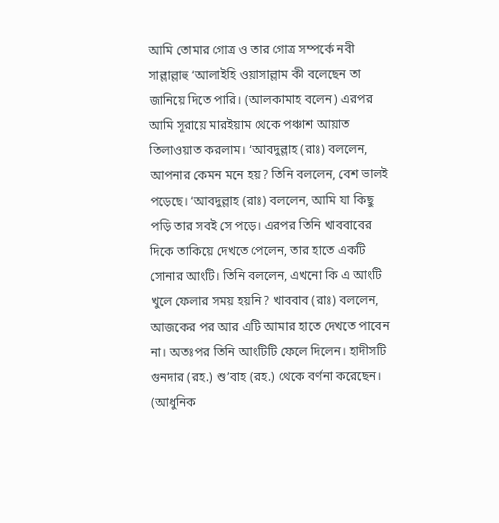আমি তোমার গোত্র ও তার গোত্র সম্পর্কে নবী সাল্লাল্লাহু ‘আলাইহি ওয়াসাল্লাম কী বলেছেন তা জানিয়ে দিতে পারি। (আলকামাহ বলেন) এরপর আমি সূরায়ে মারইয়াম থেকে পঞ্চাশ আয়াত তিলাওয়াত করলাম। ‘আবদুল্লাহ (রাঃ) বললেন, আপনার কেমন মনে হয়? তিনি বললেন, বেশ ভালই পড়েছে। ‘আবদুল্লাহ (রাঃ) বললেন, আমি যা কিছু পড়ি তার সবই সে পড়ে। এরপর তিনি খাববাবের দিকে তাকিয়ে দেখতে পেলেন, তার হাতে একটি সোনার আংটি। তিনি বললেন, এখনো কি এ আংটি খুলে ফেলার সময় হয়নি? খাববাব (রাঃ) বললেন, আজকের পর আর এটি আমার হাতে দেখতে পাবেন না। অতঃপর তিনি আংটিটি ফেলে দিলেন। হাদীসটি গুনদার (রহ.) শু’বাহ (রহ.) থেকে বর্ণনা করেছেন। (আধুনিক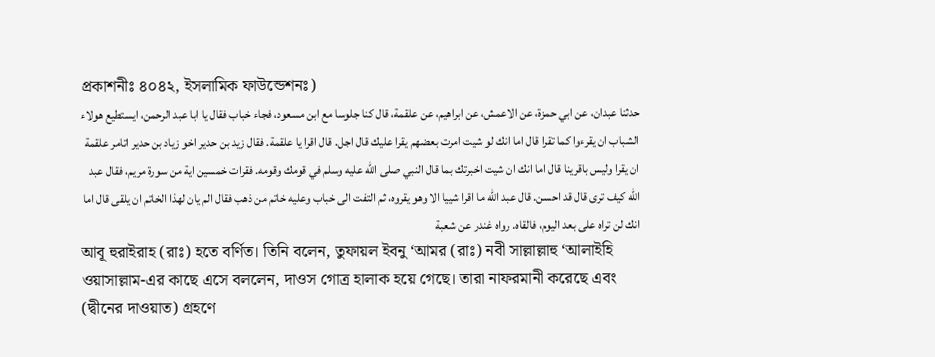প্রকাশনীঃ ৪০৪২, ইসলামিক ফাউন্ডেশনঃ)
حدثنا عبدان، عن ابي حمزة، عن الاعمش، عن ابراهيم، عن علقمة، قال كنا جلوسا مع ابن مسعود، فجاء خباب فقال يا ابا عبد الرحمن، ايستطيع هولاء الشباب ان يقرءوا كما تقرا قال اما انك لو شيت امرت بعضهم يقرا عليك قال اجل. قال اقرا يا علقمة. فقال زيد بن حدير اخو زياد بن حدير اتامر علقمة ان يقرا وليس باقرينا قال اما انك ان شيت اخبرتك بما قال النبي صلى الله عليه وسلم في قومك وقومه. فقرات خمسين اية من سورة مريم، فقال عبد الله كيف ترى قال قد احسن. قال عبد الله ما اقرا شييا الا وهو يقروه، ثم التفت الى خباب وعليه خاتم من ذهب فقال الم يان لهذا الخاتم ان يلقى قال اما انك لن تراه على بعد اليوم، فالقاه. رواه غندر عن شعبة
আবূ হুরাইরাহ (রাঃ) হতে বর্ণিত। তিনি বলেন, তুফায়ল ইবনু ‘আমর (রাঃ) নবী সাল্লাল্লাহু ‘আলাইহি ওয়াসাল্লাম-এর কাছে এসে বললেন, দাওস গোত্র হালাক হয়ে গেছে। তারা নাফরমানী করেছে এবং (দ্বীনের দাওয়াত) গ্রহণে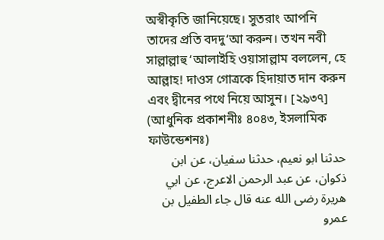অস্বীকৃতি জানিয়েছে। সুতরাং আপনি তাদের প্রতি বদদু‘আ করুন। তখন নবী সাল্লাল্লাহু ‘আলাইহি ওয়াসাল্লাম বললেন, হে আল্লাহ! দাওস গোত্রকে হিদায়াত দান করুন এবং দ্বীনের পথে নিয়ে আসুন। [২৯৩৭] (আধুনিক প্রকাশনীঃ ৪০৪৩, ইসলামিক ফাউন্ডেশনঃ)
حدثنا ابو نعيم، حدثنا سفيان، عن ابن ذكوان، عن عبد الرحمن الاعرج، عن ابي هريرة رضى الله عنه قال جاء الطفيل بن عمرو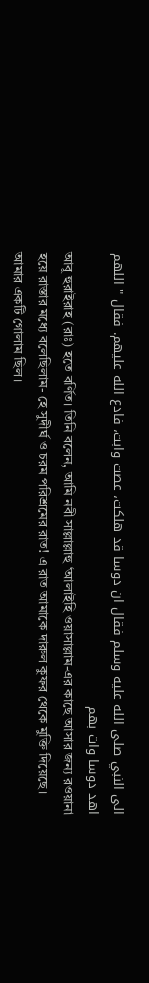الى النبي صلى الله عليه وسلم فقال ان دوسا قد هلكت، عصت وابت، فادع الله عليهم. فقال " اللهم اهد دوسا وات بهم
আবূ হুরাইরাহ (রাঃ) হতে বর্ণিত। তিনি বলেন, আমি নবী সাল্লাল্লাহু ‘আলাইহি ওয়াসাল্লাম-এর কাছে আসার জন্য রওয়ানা হয়ে রাস্তার মধ্যে বলেছিলাম- হে সুদীর্ঘ ও চরম পরিশ্রমের রাত! এ রাত আমাকে দারুল কুফর থেকে মুক্তি দিয়েছে। আমার একটি গোলাম ছিল।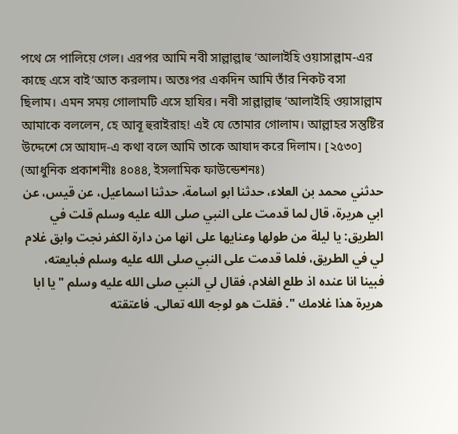পথে সে পালিয়ে গেল। এরপর আমি নবী সাল্লাল্লাহু ‘আলাইহি ওয়াসাল্লাম-এর কাছে এসে বাই‘আত করলাম। অতঃপর একদিন আমি তাঁর নিকট বসা ছিলাম। এমন সময় গোলামটি এসে হাযির। নবী সাল্লাল্লাহু ‘আলাইহি ওয়াসাল্লাম আমাকে বললেন, হে আবূ হুরাইরাহ! এই যে তোমার গোলাম। আল্লাহর সন্তুষ্টির উদ্দেশে সে আযাদ-এ কথা বলে আমি তাকে আযাদ করে দিলাম। [২৫৩০] (আধুনিক প্রকাশনীঃ ৪০৪৪, ইসলামিক ফাউন্ডেশনঃ)
حدثني محمد بن العلاء، حدثنا ابو اسامة، حدثنا اسماعيل، عن قيس، عن ابي هريرة، قال لما قدمت على النبي صلى الله عليه وسلم قلت في الطريق: يا ليلة من طولها وعنايها على انها من دارة الكفر نجت وابق غلام لي في الطريق، فلما قدمت على النبي صلى الله عليه وسلم فبايعته، فبينا انا عنده اذ طلع الغلام، فقال لي النبي صلى الله عليه وسلم " يا ابا هريرة هذا غلامك ". فقلت هو لوجه الله تعالى. فاعتقته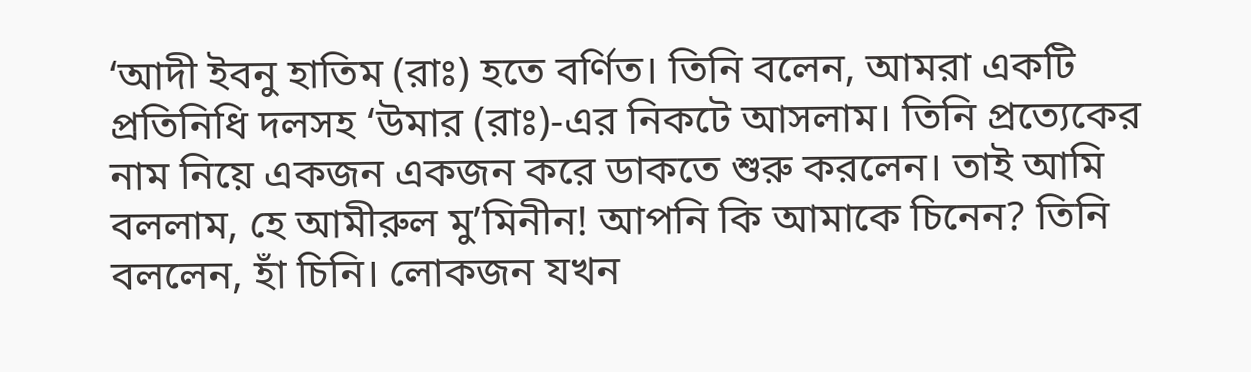‘আদী ইবনু হাতিম (রাঃ) হতে বর্ণিত। তিনি বলেন, আমরা একটি প্রতিনিধি দলসহ ‘উমার (রাঃ)-এর নিকটে আসলাম। তিনি প্রত্যেকের নাম নিয়ে একজন একজন করে ডাকতে শুরু করলেন। তাই আমি বললাম, হে আমীরুল মু’মিনীন! আপনি কি আমাকে চিনেন? তিনি বললেন, হাঁ চিনি। লোকজন যখন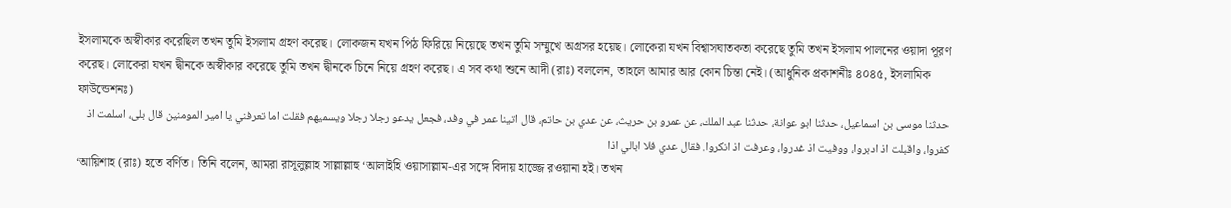ইসলামকে অস্বীকার করেছিল তখন তুমি ইসলাম গ্রহণ করেছ। লোকজন যখন পিঠ ফিরিয়ে নিয়েছে তখন তুমি সম্মুখে অগ্রসর হয়েছ। লোকেরা যখন বিশ্বাসঘাতকতা করেছে তুমি তখন ইসলাম পালনের ওয়াদা পূরণ করেছ। লোকেরা যখন দ্বীনকে অস্বীকার করেছে তুমি তখন দ্বীনকে চিনে নিয়ে গ্রহণ করেছ। এ সব কথা শুনে আদী (রাঃ) বললেন, তাহলে আমার আর কোন চিন্তা নেই। (আধুনিক প্রকাশনীঃ ৪০৪৫, ইসলামিক ফাউন্ডেশনঃ)
حدثنا موسى بن اسماعيل، حدثنا ابو عوانة، حدثنا عبد الملك، عن عمرو بن حريث، عن عدي بن حاتم، قال اتينا عمر في وفد، فجعل يدعو رجلا رجلا ويسميهم فقلت اما تعرفني يا امير المومنين قال بلى، اسلمت اذ كفروا، واقبلت اذ ادبروا، ووفيت اذ غدروا، وعرفت اذ انكروا. فقال عدي فلا ابالي اذا
‘আয়িশাহ (রাঃ) হতে বর্ণিত। তিনি বলেন, আমরা রাসূলুল্লাহ সাল্লাল্লাহু ‘আলাইহি ওয়াসাল্লাম-এর সঙ্গে বিদায় হাজ্জে রওয়ানা হই। তখন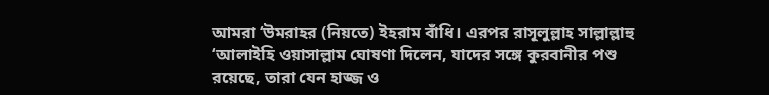আমরা ‘উমরাহর (নিয়তে) ইহরাম বাঁধি। এরপর রাসূলুল্লাহ সাল্লাল্লাহু ‘আলাইহি ওয়াসাল্লাম ঘোষণা দিলেন, যাদের সঙ্গে কুরবানীর পশু রয়েছে, তারা যেন হাজ্জ ও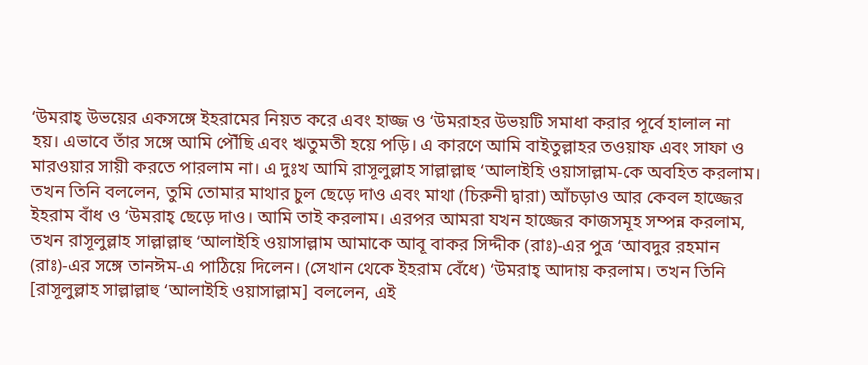‘উমরাহ্ উভয়ের একসঙ্গে ইহরামের নিয়ত করে এবং হাজ্জ ও ‘উমরাহর উভয়টি সমাধা করার পূর্বে হালাল না হয়। এভাবে তাঁর সঙ্গে আমি পৌঁছি এবং ঋতুমতী হয়ে পড়ি। এ কারণে আমি বাইতুল্লাহর তওয়াফ এবং সাফা ও মারওয়ার সায়ী করতে পারলাম না। এ দুঃখ আমি রাসূলুল্লাহ সাল্লাল্লাহু ‘আলাইহি ওয়াসাল্লাম-কে অবহিত করলাম। তখন তিনি বললেন, তুমি তোমার মাথার চুল ছেড়ে দাও এবং মাথা (চিরুনী দ্বারা) আঁচড়াও আর কেবল হাজ্জের ইহরাম বাঁধ ও ‘উমরাহ্ ছেড়ে দাও। আমি তাই করলাম। এরপর আমরা যখন হাজ্জের কাজসমূহ সম্পন্ন করলাম, তখন রাসূলুল্লাহ সাল্লাল্লাহু ‘আলাইহি ওয়াসাল্লাম আমাকে আবূ বাকর সিদ্দীক (রাঃ)-এর পুত্র ‘আবদুর রহমান (রাঃ)-এর সঙ্গে তানঈম-এ পাঠিয়ে দিলেন। (সেখান থেকে ইহরাম বেঁধে) ‘উমরাহ্ আদায় করলাম। তখন তিনি [রাসূলুল্লাহ সাল্লাল্লাহু ‘আলাইহি ওয়াসাল্লাম] বললেন, এই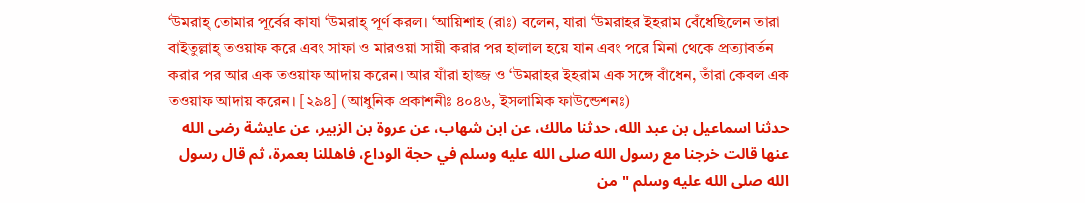‘উমরাহ্ তোমার পূর্বের কাযা ‘উমরাহ্ পূর্ণ করল। ‘আয়িশাহ (রাঃ) বলেন, যারা ‘উমরাহর ইহরাম বেঁধেছিলেন তারা বাইতুল্লাহ্ তওয়াফ করে এবং সাফা ও মারওয়া সায়ী করার পর হালাল হয়ে যান এবং পরে মিনা থেকে প্রত্যাবর্তন করার পর আর এক তওয়াফ আদায় করেন। আর যাঁরা হাজ্জ ও ‘উমরাহর ইহরাম এক সঙ্গে বাঁধেন, তাঁরা কেবল এক তওয়াফ আদায় করেন। [২৯৪] (আধুনিক প্রকাশনীঃ ৪০৪৬, ইসলামিক ফাউন্ডেশনঃ)
حدثنا اسماعيل بن عبد الله، حدثنا مالك، عن ابن شهاب، عن عروة بن الزبير، عن عايشة رضى الله عنها قالت خرجنا مع رسول الله صلى الله عليه وسلم في حجة الوداع، فاهللنا بعمرة، ثم قال رسول الله صلى الله عليه وسلم " من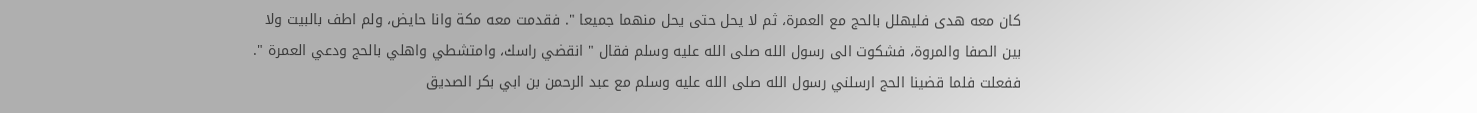كان معه هدى فليهلل بالحج مع العمرة، ثم لا يحل حتى يحل منهما جميعا ". فقدمت معه مكة وانا حايض، ولم اطف بالبيت ولا بين الصفا والمروة، فشكوت الى رسول الله صلى الله عليه وسلم فقال " انقضي راسك، وامتشطي واهلي بالحج ودعي العمرة ". ففعلت فلما قضينا الحج ارسلني رسول الله صلى الله عليه وسلم مع عبد الرحمن بن ابي بكر الصديق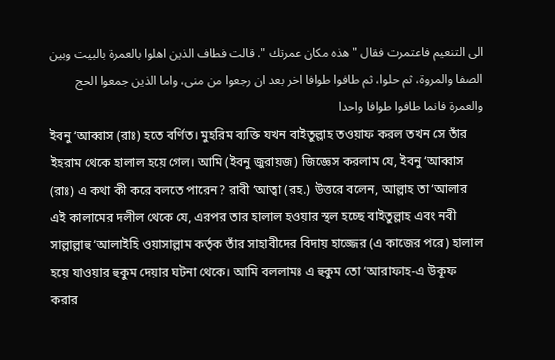الى التنعيم فاعتمرت فقال " هذه مكان عمرتك ". قالت فطاف الذين اهلوا بالعمرة بالبيت وبين الصفا والمروة، ثم حلوا، ثم طافوا طوافا اخر بعد ان رجعوا من منى، واما الذين جمعوا الحج والعمرة فانما طافوا طوافا واحدا
ইবনু ‘আব্বাস (রাঃ) হতে বর্ণিত। মুহরিম ব্যক্তি যখন বাইতুল্লাহ তওয়াফ করল তখন সে তাঁর ইহরাম থেকে হালাল হয়ে গেল। আমি (ইবনু জুরায়জ) জিজ্ঞেস করলাম যে, ইবনু ‘আব্বাস (রাঃ) এ কথা কী করে বলতে পারেন? রাবী ‘আত্বা (রহ.) উত্তরে বলেন, আল্লাহ তা‘আলার এই কালামের দলীল থেকে যে, এরপর তার হালাল হওয়ার স্থল হচ্ছে বাইতুল্লাহ এবং নবী সাল্লাল্লাহু ‘আলাইহি ওয়াসাল্লাম কর্তৃক তাঁর সাহাবীদের বিদায় হাজ্জের (এ কাজের পরে) হালাল হয়ে যাওয়ার হুকুম দেয়ার ঘটনা থেকে। আমি বললামঃ এ হুকুম তো ‘আরাফাহ-এ উকূফ করার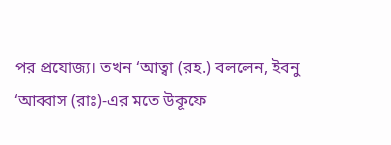পর প্রযোজ্য। তখন ‘আত্বা (রহ.) বললেন, ইবনু ‘আব্বাস (রাঃ)-এর মতে উকূফে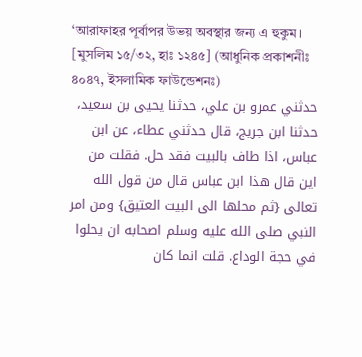‘আরাফাহর পূর্বাপর উভয় অবস্থার জন্য এ হুকুম। [মুসলিম ১৫/৩২, হাঃ ১২৪৫] (আধুনিক প্রকাশনীঃ ৪০৪৭, ইসলামিক ফাউন্ডেশনঃ)
حدثني عمرو بن علي، حدثنا يحيى بن سعيد، حدثنا ابن جريج، قال حدثني عطاء، عن ابن عباس، اذا طاف بالبيت فقد حل. فقلت من اين قال هذا ابن عباس قال من قول الله تعالى {ثم محلها الى البيت العتيق} ومن امر النبي صلى الله عليه وسلم اصحابه ان يحلوا في حجة الوداع. قلت انما كان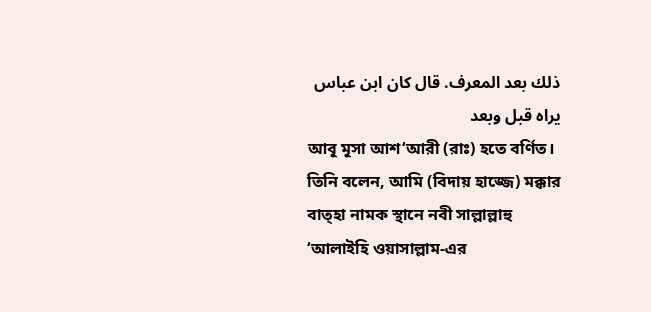ذلك بعد المعرف. قال كان ابن عباس يراه قبل وبعد
আবূ মূসা আশ‘আরী (রাঃ) হতে বর্ণিত। তিনি বলেন, আমি (বিদায় হাজ্জে) মক্কার বাত্হা নামক স্থানে নবী সাল্লাল্লাহু ‘আলাইহি ওয়াসাল্লাম-এর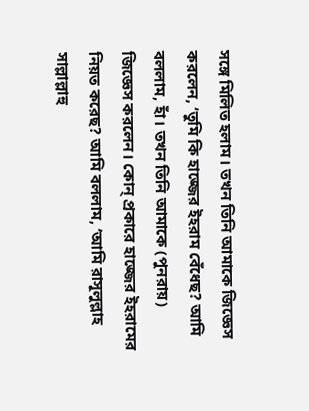সঙ্গে মিলিত হলাম। তখন তিনি আমাকে জিজ্ঞেস করলেন, ‘তুমি কি হাজ্জের ইহরাম বেঁধেছ? আমি বললাম, হাঁ। তখন তিনি আমাকে (পুনরায়) জিজ্ঞেস করলেন। কোন্ প্রকারে হাজ্জের ইহরামের নিয়ত করেছ? আমি বললাম, ‘আমি রাসূলুল্লাহ সাল্লাল্লাহু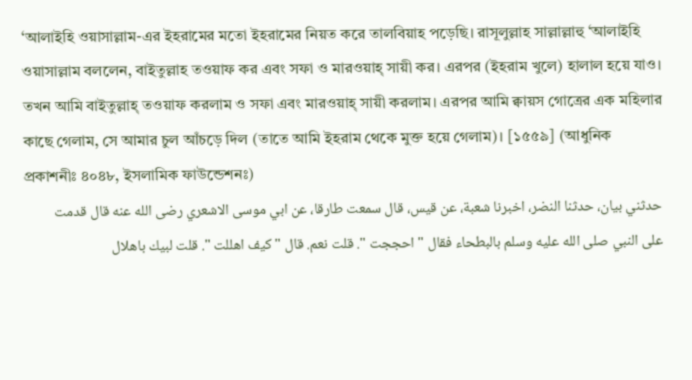‘আলাইহি ওয়াসাল্লাম-এর ইহরামের মতো ইহরামের নিয়ত করে তালবিয়াহ পড়েছি। রাসূলুল্লাহ সাল্লাল্লাহু ‘আলাইহি ওয়াসাল্লাম বললেন, বাইতুল্লাহ তওয়াফ কর এবং সফা ও মারওয়াহ্ সায়ী কর। এরপর (ইহরাম খুলে) হালাল হয়ে যাও। তখন আমি বাইতুল্লাহ্ তওয়াফ করলাম ও সফা এবং মারওয়াহ্ সায়ী করলাম। এরপর আমি ক্বায়স গোত্রের এক মহিলার কাছে গেলাম, সে আমার চুল আঁচড়ে দিল (তাতে আমি ইহরাম থেকে মুক্ত হয়ে গেলাম)। [১৫৫৯] (আধুনিক প্রকাশনীঃ ৪০৪৮, ইসলামিক ফাউন্ডেশনঃ)
حدثني بيان، حدثنا النضر، اخبرنا شعبة، عن قيس، قال سمعت طارقا، عن ابي موسى الاشعري رضى الله عنه قال قدمت على النبي صلى الله عليه وسلم بالبطحاء فقال " احججت ". قلت نعم. قال " كيف اهللت ". قلت لبيك باهلال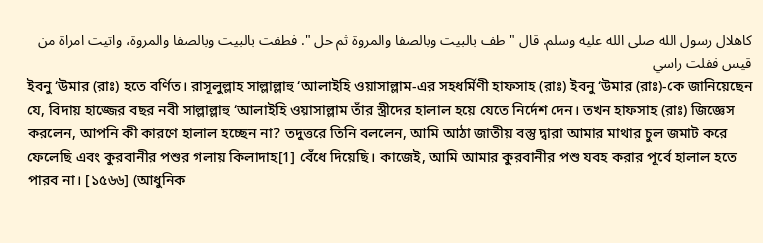كاهلال رسول الله صلى الله عليه وسلم. قال " طف بالبيت وبالصفا والمروة ثم حل ". فطفت بالبيت وبالصفا والمروة، واتيت امراة من قيس ففلت راسي
ইবনু ‘উমার (রাঃ) হতে বর্ণিত। রাসূলুল্লাহ সাল্লাল্লাহু ‘আলাইহি ওয়াসাল্লাম-এর সহধর্মিণী হাফসাহ (রাঃ) ইবনু ‘উমার (রাঃ)-কে জানিয়েছেন যে, বিদায় হাজ্জের বছর নবী সাল্লাল্লাহু ‘আলাইহি ওয়াসাল্লাম তাঁর স্ত্রীদের হালাল হয়ে যেতে নির্দেশ দেন। তখন হাফসাহ (রাঃ) জিজ্ঞেস করলেন, আপনি কী কারণে হালাল হচ্ছেন না? তদুত্তরে তিনি বললেন, আমি আঠা জাতীয় বস্তু দ্বারা আমার মাথার চুল জমাট করে ফেলেছি এবং কুরবানীর পশুর গলায় কিলাদাহ[1] বেঁধে দিয়েছি। কাজেই, আমি আমার কুরবানীর পশু যবহ করার পূর্বে হালাল হতে পারব না। [১৫৬৬] (আধুনিক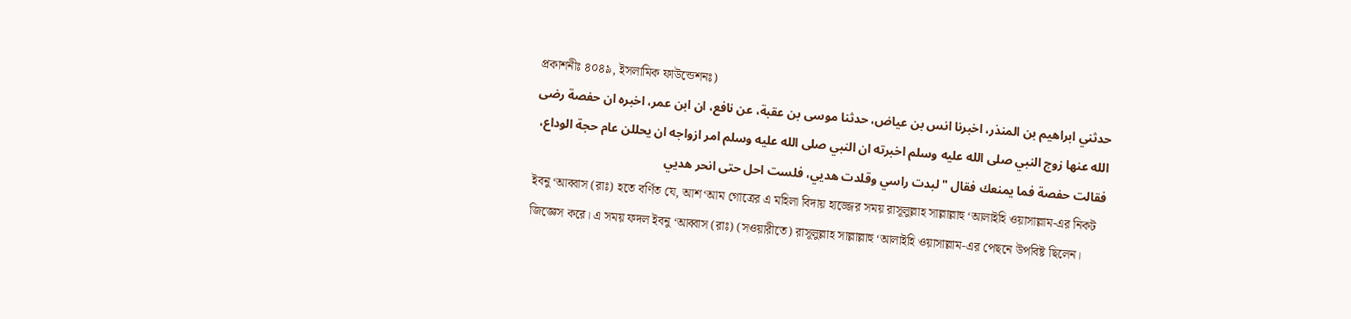প্রকাশনীঃ ৪০৪৯, ইসলামিক ফাউন্ডেশনঃ)
حدثني ابراهيم بن المنذر، اخبرنا انس بن عياض، حدثنا موسى بن عقبة، عن نافع، ان ابن عمر، اخبره ان حفصة رضى الله عنها زوج النبي صلى الله عليه وسلم اخبرته ان النبي صلى الله عليه وسلم امر ازواجه ان يحللن عام حجة الوداع، فقالت حفصة فما يمنعك فقال " لبدت راسي وقلدت هديي، فلست احل حتى انحر هديي
ইবনু ‘আব্বাস (রাঃ) হতে বর্ণিত যে, আশ‘আম গোত্রের এ মহিলা বিদায় হাজ্জের সময় রাসূলুল্লাহ সাল্লাল্লাহু ‘আলাইহি ওয়াসাল্লাম-এর নিকট জিজ্ঞেস করে। এ সময় ফদল ইবনু ‘আব্বাস (রাঃ) (সওয়ারীতে) রাসূলুল্লাহ সাল্লাল্লাহু ‘আলাইহি ওয়াসাল্লাম-এর পেছনে উপবিষ্ট ছিলেন।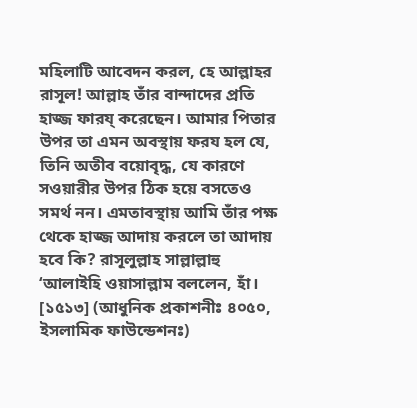মহিলাটি আবেদন করল, হে আল্লাহর রাসূল! আল্লাহ তাঁর বান্দাদের প্রতি হাজ্জ ফারয্ করেছেন। আমার পিতার উপর তা এমন অবস্থায় ফরয হল যে, তিনি অতীব বয়োবৃদ্ধ, যে কারণে সওয়ারীর উপর ঠিক হয়ে বসতেও সমর্থ নন। এমতাবস্থায় আমি তাঁর পক্ষ থেকে হাজ্জ আদায় করলে তা আদায় হবে কি? রাসূলুল্লাহ সাল্লাল্লাহু ‘আলাইহি ওয়াসাল্লাম বললেন, হাঁ। [১৫১৩] (আধুনিক প্রকাশনীঃ ৪০৫০, ইসলামিক ফাউন্ডেশনঃ)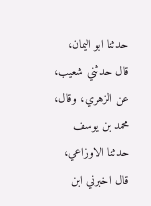حدثنا ابو اليمان، قال حدثني شعيب، عن الزهري، وقال، محمد بن يوسف حدثنا الاوزاعي، قال اخبرني ابن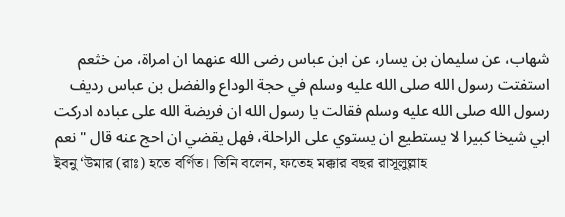شهاب، عن سليمان بن يسار، عن ابن عباس رضى الله عنهما ان امراة، من خثعم استفتت رسول الله صلى الله عليه وسلم في حجة الوداع والفضل بن عباس رديف رسول الله صلى الله عليه وسلم فقالت يا رسول الله ان فريضة الله على عباده ادركت ابي شيخا كبيرا لا يستطيع ان يستوي على الراحلة، فهل يقضي ان احج عنه قال " نعم
ইবনু ‘উমার (রাঃ) হতে বর্ণিত। তিনি বলেন, ফতেহ মক্কার বছর রাসূলুল্লাহ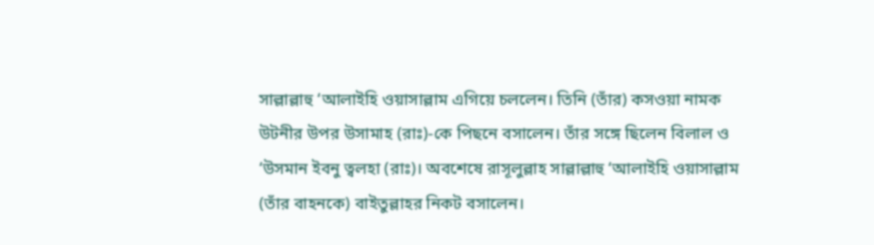সাল্লাল্লাহু ‘আলাইহি ওয়াসাল্লাম এগিয়ে চললেন। তিনি (তাঁর) কসওয়া নামক উটনীর উপর উসামাহ (রাঃ)-কে পিছনে বসালেন। তাঁর সঙ্গে ছিলেন বিলাল ও ‘উসমান ইবনু ত্বলহা (রাঃ)। অবশেষে রাসূলুল্লাহ সাল্লাল্লাহু ‘আলাইহি ওয়াসাল্লাম (তাঁর বাহনকে) বাইতুল্লাহর নিকট বসালেন।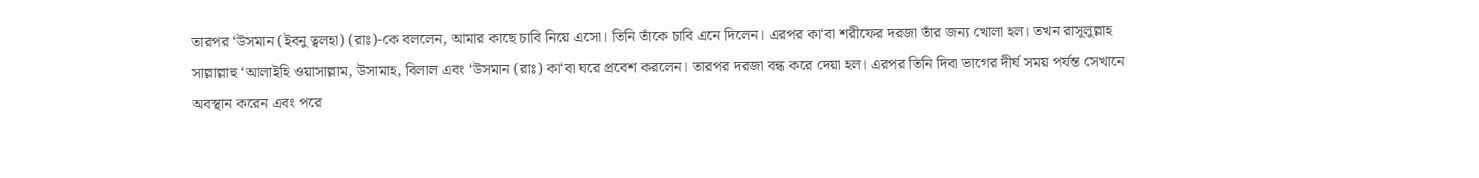তারপর ‘উসমান (ইবনু ত্বলহা) (রাঃ)-কে বললেন, আমার কাছে চাবি নিয়ে এসো। তিনি তাঁকে চাবি এনে দিলেন। এরপর কা‘বা শরীফের দরজা তাঁর জন্য খোলা হল। তখন রাসূলুল্লাহ সাল্লাল্লাহু ‘আলাইহি ওয়াসাল্লাম, উসামাহ, বিলাল এবং ‘উসমান (রাঃ) কা‘বা ঘরে প্রবেশ করলেন। তারপর দরজা বন্ধ করে দেয়া হল। এরপর তিনি দিবা ভাগের দীর্ঘ সময় পর্যন্ত সেখানে অবস্থান করেন এবং পরে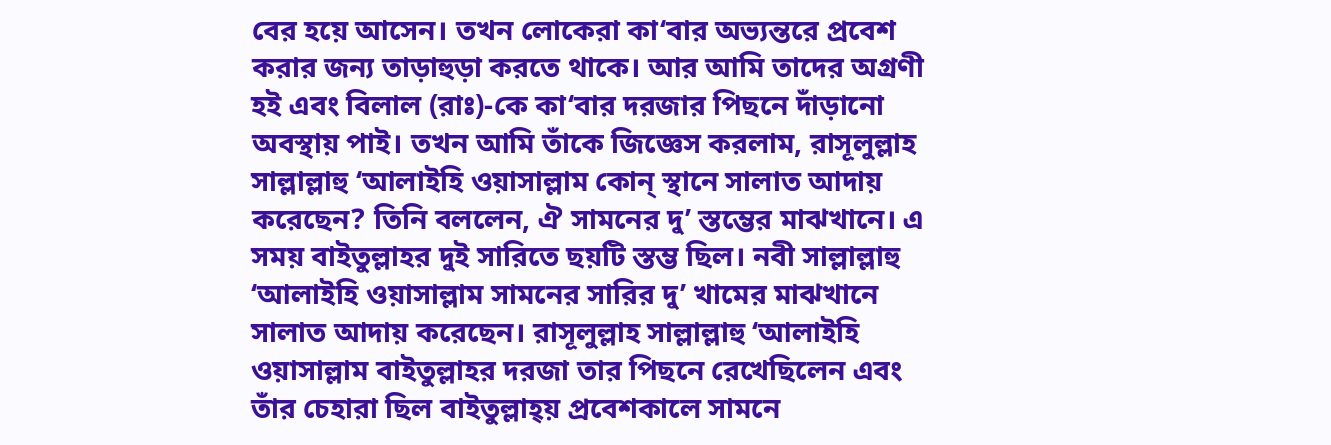বের হয়ে আসেন। তখন লোকেরা কা‘বার অভ্যন্তরে প্রবেশ করার জন্য তাড়াহুড়া করতে থাকে। আর আমি তাদের অগ্রণী হই এবং বিলাল (রাঃ)-কে কা‘বার দরজার পিছনে দাঁড়ানো অবস্থায় পাই। তখন আমি তাঁকে জিজ্ঞেস করলাম, রাসূলুল্লাহ সাল্লাল্লাহু ‘আলাইহি ওয়াসাল্লাম কোন্ স্থানে সালাত আদায় করেছেন? তিনি বললেন, ঐ সামনের দু’ স্তম্ভের মাঝখানে। এ সময় বাইতুল্লাহর দুই সারিতে ছয়টি স্তম্ভ ছিল। নবী সাল্লাল্লাহু ‘আলাইহি ওয়াসাল্লাম সামনের সারির দু’ খামের মাঝখানে সালাত আদায় করেছেন। রাসূলুল্লাহ সাল্লাল্লাহু ‘আলাইহি ওয়াসাল্লাম বাইতুল্লাহর দরজা তার পিছনে রেখেছিলেন এবং তাঁর চেহারা ছিল বাইতুল্লাহ্য় প্রবেশকালে সামনে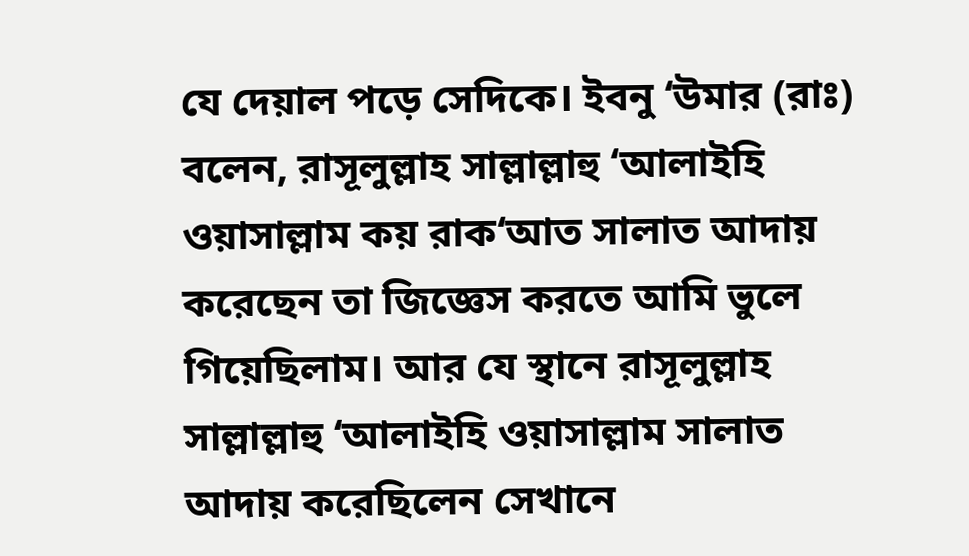যে দেয়াল পড়ে সেদিকে। ইবনু ‘উমার (রাঃ) বলেন, রাসূলুল্লাহ সাল্লাল্লাহু ‘আলাইহি ওয়াসাল্লাম কয় রাক‘আত সালাত আদায় করেছেন তা জিজ্ঞেস করতে আমি ভুলে গিয়েছিলাম। আর যে স্থানে রাসূলুল্লাহ সাল্লাল্লাহু ‘আলাইহি ওয়াসাল্লাম সালাত আদায় করেছিলেন সেখানে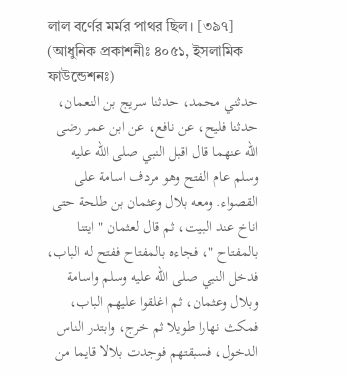লাল বর্ণের মর্মর পাথর ছিল। [৩৯৭] (আধুনিক প্রকাশনীঃ ৪০৫১, ইসলামিক ফাউন্ডেশনঃ)
حدثني محمد، حدثنا سريج بن النعمان، حدثنا فليح، عن نافع، عن ابن عمر رضى الله عنهما قال اقبل النبي صلى الله عليه وسلم عام الفتح وهو مردف اسامة على القصواء. ومعه بلال وعثمان بن طلحة حتى اناخ عند البيت، ثم قال لعثمان " ايتنا بالمفتاح "، فجاءه بالمفتاح ففتح له الباب، فدخل النبي صلى الله عليه وسلم واسامة وبلال وعثمان، ثم اغلقوا عليهم الباب، فمكث نهارا طويلا ثم خرج، وابتدر الناس الدخول، فسبقتهم فوجدت بلالا قايما من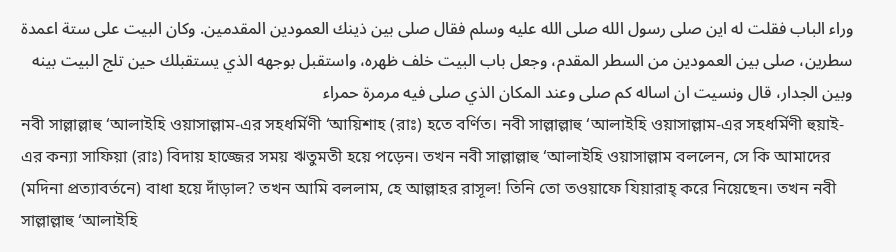وراء الباب فقلت له اين صلى رسول الله صلى الله عليه وسلم فقال صلى بين ذينك العمودين المقدمين. وكان البيت على ستة اعمدة سطرين، صلى بين العمودين من السطر المقدم، وجعل باب البيت خلف ظهره، واستقبل بوجهه الذي يستقبلك حين تلج البيت بينه وبين الجدار، قال ونسيت ان اساله كم صلى وعند المكان الذي صلى فيه مرمرة حمراء
নবী সাল্লাল্লাহু ‘আলাইহি ওয়াসাল্লাম-এর সহধর্মিণী ‘আয়িশাহ (রাঃ) হতে বর্ণিত। নবী সাল্লাল্লাহু ‘আলাইহি ওয়াসাল্লাম-এর সহধর্মিণী হুয়াই-এর কন্যা সাফিয়া (রাঃ) বিদায় হাজ্জের সময় ঋতুমতী হয়ে পড়েন। তখন নবী সাল্লাল্লাহু ‘আলাইহি ওয়াসাল্লাম বললেন, সে কি আমাদের (মদিনা প্রত্যাবর্তনে) বাধা হয়ে দাঁড়াল? তখন আমি বললাম, হে আল্লাহর রাসূল! তিনি তো তওয়াফে যিয়ারাহ্ করে নিয়েছেন। তখন নবী সাল্লাল্লাহু ‘আলাইহি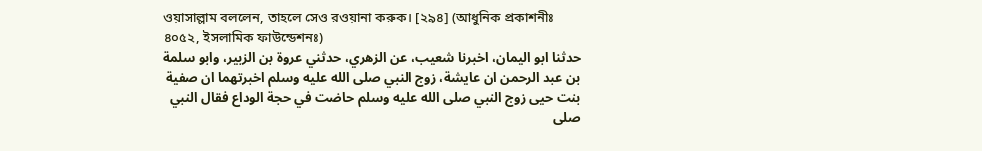ওয়াসাল্লাম বললেন, তাহলে সেও রওয়ানা করুক। [২৯৪] (আধুনিক প্রকাশনীঃ ৪০৫২, ইসলামিক ফাউন্ডেশনঃ)
حدثنا ابو اليمان، اخبرنا شعيب، عن الزهري، حدثني عروة بن الزبير، وابو سلمة بن عبد الرحمن ان عايشة، زوج النبي صلى الله عليه وسلم اخبرتهما ان صفية بنت حيى زوج النبي صلى الله عليه وسلم حاضت في حجة الوداع فقال النبي صلى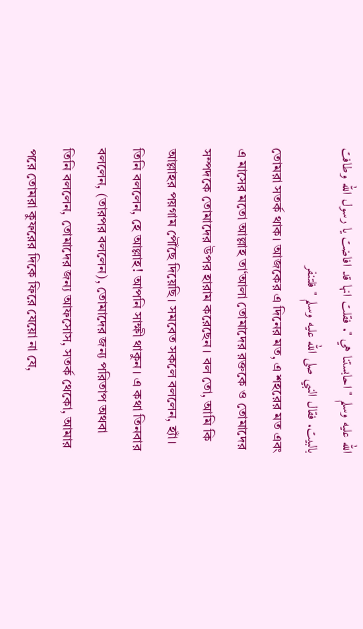الله عليه وسلم " احابستنا هي ". فقلت انها قد افاضت يا رسول الله وطافت بالبيت. فقال النبي صلى الله عليه وسلم " فلتنفر
তোমরা সতর্ক থাক। আজকের এ দিনের মত, এ শহরের মত এবং এ মাসের মতো আল্লাহ তা‘আলা তোমাদের রক্তকে ও তোমাদের সম্পদকে তোমাদের উপর হারাম করেছেন। বল তো, আমি কি আল্লাহর পয়গাম পৌঁছে দিয়েছি। সমবেত সকলে বললেন, হ্যাঁ। তিনি বললেন, হে আল্লাহ! আপনি সাক্ষী থাকুন। এ কথা তিনবার বললেন, (তারপর বললেন), তোমাদের জন্য পরিতাপ অথবা তিনি বললেন, তোমাদের জন্য আফসোস, সতর্ক থেকো, আমার পরে তোমরা কুফরের দিকে ফিরে যেয়ো না যে,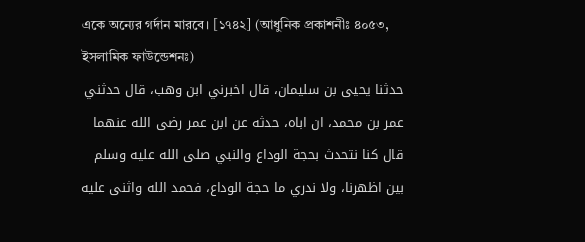একে অন্যের গর্দান মারবে। [১৭৪২] (আধুনিক প্রকাশনীঃ ৪০৫৩, ইসলামিক ফাউন্ডেশনঃ)
حدثنا يحيى بن سليمان، قال اخبرني ابن وهب، قال حدثني عمر بن محمد، ان اباه، حدثه عن ابن عمر رضى الله عنهما قال كنا نتحدث بحجة الوداع والنبي صلى الله عليه وسلم بين اظهرنا، ولا ندري ما حجة الوداع، فحمد الله واثنى عليه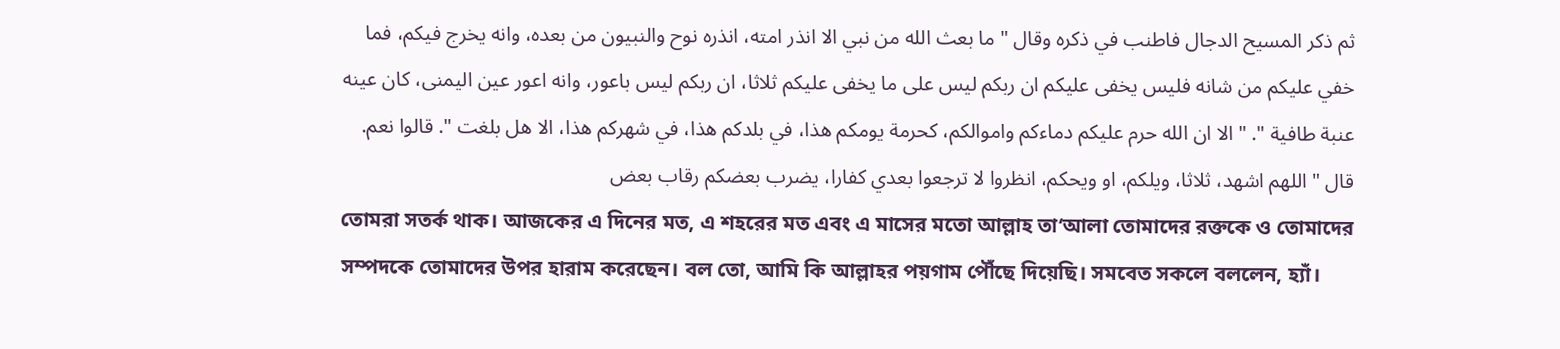ثم ذكر المسيح الدجال فاطنب في ذكره وقال " ما بعث الله من نبي الا انذر امته، انذره نوح والنبيون من بعده، وانه يخرج فيكم، فما خفي عليكم من شانه فليس يخفى عليكم ان ربكم ليس على ما يخفى عليكم ثلاثا، ان ربكم ليس باعور، وانه اعور عين اليمنى، كان عينه عنبة طافية ". " الا ان الله حرم عليكم دماءكم واموالكم، كحرمة يومكم هذا، في بلدكم هذا، في شهركم هذا، الا هل بلغت ". قالوا نعم. قال " اللهم اشهد، ثلاثا، ويلكم، او ويحكم، انظروا لا ترجعوا بعدي كفارا، يضرب بعضكم رقاب بعض
তোমরা সতর্ক থাক। আজকের এ দিনের মত, এ শহরের মত এবং এ মাসের মতো আল্লাহ তা‘আলা তোমাদের রক্তকে ও তোমাদের সম্পদকে তোমাদের উপর হারাম করেছেন। বল তো, আমি কি আল্লাহর পয়গাম পৌঁছে দিয়েছি। সমবেত সকলে বললেন, হ্যাঁ।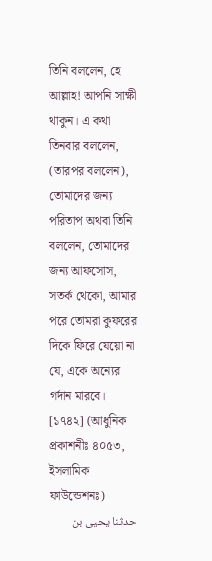তিনি বললেন, হে আল্লাহ! আপনি সাক্ষী থাকুন। এ কথা তিনবার বললেন, (তারপর বললেন), তোমাদের জন্য পরিতাপ অথবা তিনি বললেন, তোমাদের জন্য আফসোস, সতর্ক থেকো, আমার পরে তোমরা কুফরের দিকে ফিরে যেয়ো না যে, একে অন্যের গর্দান মারবে। [১৭৪২] (আধুনিক প্রকাশনীঃ ৪০৫৩, ইসলামিক ফাউন্ডেশনঃ)
حدثنا يحيى بن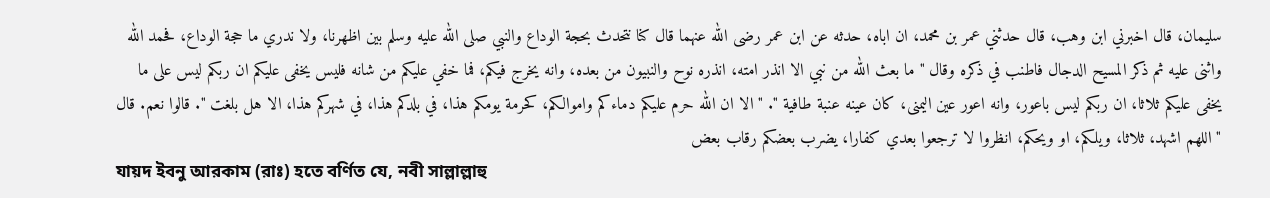سليمان، قال اخبرني ابن وهب، قال حدثني عمر بن محمد، ان اباه، حدثه عن ابن عمر رضى الله عنهما قال كنا نتحدث بحجة الوداع والنبي صلى الله عليه وسلم بين اظهرنا، ولا ندري ما حجة الوداع، فحمد الله واثنى عليه ثم ذكر المسيح الدجال فاطنب في ذكره وقال " ما بعث الله من نبي الا انذر امته، انذره نوح والنبيون من بعده، وانه يخرج فيكم، فما خفي عليكم من شانه فليس يخفى عليكم ان ربكم ليس على ما يخفى عليكم ثلاثا، ان ربكم ليس باعور، وانه اعور عين اليمنى، كان عينه عنبة طافية ". " الا ان الله حرم عليكم دماءكم واموالكم، كحرمة يومكم هذا، في بلدكم هذا، في شهركم هذا، الا هل بلغت ". قالوا نعم. قال " اللهم اشهد، ثلاثا، ويلكم، او ويحكم، انظروا لا ترجعوا بعدي كفارا، يضرب بعضكم رقاب بعض
যায়দ ইবনু আরকাম (রাঃ) হতে বর্ণিত যে, নবী সাল্লাল্লাহু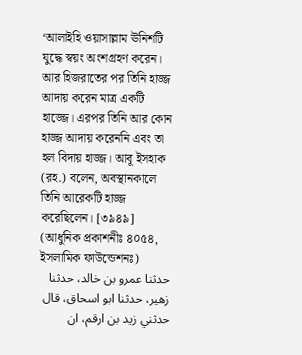‘আলাইহি ওয়াসাল্লাম ঊনিশটি যুদ্ধে স্বয়ং অংশগ্রহণ করেন। আর হিজরাতের পর তিনি হাজ্জ আদায় করেন মাত্র একটি হাজ্জে। এরপর তিনি আর কোন হাজ্জ আদায় করেননি এবং তা হল বিদায় হাজ্জ। আবূ ইসহাক (রহ.) বলেন, অবস্থানকালে তিনি আরেকটি হাজ্জ করেছিলেন। [৩৯৪৯] (আধুনিক প্রকাশনীঃ ৪০৫৪, ইসলামিক ফাউন্ডেশনঃ)
حدثنا عمرو بن خالد، حدثنا زهير، حدثنا ابو اسحاق، قال حدثني زيد بن ارقم، ان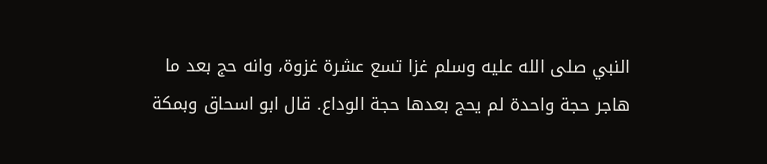النبي صلى الله عليه وسلم غزا تسع عشرة غزوة، وانه حج بعد ما هاجر حجة واحدة لم يحج بعدها حجة الوداع. قال ابو اسحاق وبمكة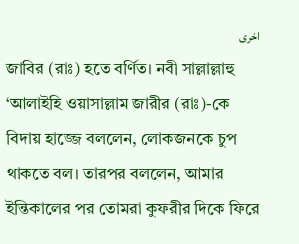اخرى
জাবির (রাঃ) হতে বর্ণিত। নবী সাল্লাল্লাহু ‘আলাইহি ওয়াসাল্লাম জারীর (রাঃ)-কে বিদায় হাজ্জে বললেন, লোকজনকে চুপ থাকতে বল। তারপর বললেন, আমার ইন্তিকালের পর তোমরা কুফরীর দিকে ফিরে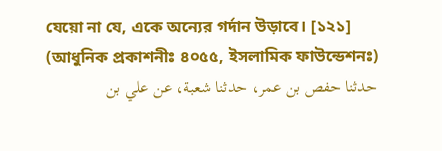যেয়ো না যে, একে অন্যের গর্দান উড়াবে। [১২১] (আধুনিক প্রকাশনীঃ ৪০৫৫, ইসলামিক ফাউন্ডেশনঃ)
حدثنا حفص بن عمر، حدثنا شعبة، عن علي بن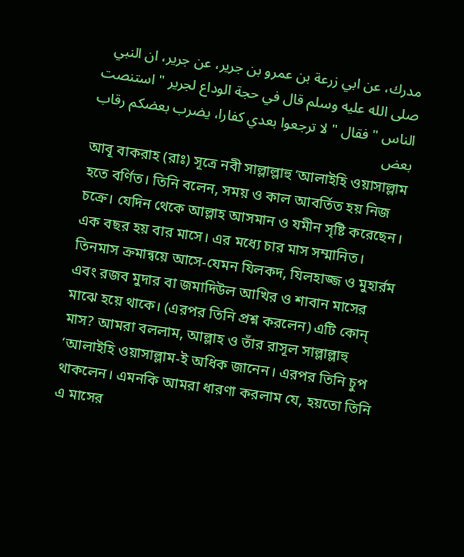مدرك، عن ابي زرعة بن عمرو بن جرير، عن جرير، ان النبي صلى الله عليه وسلم قال في حجة الوداع لجرير " استنصت الناس " فقال " لا ترجعوا بعدي كفارا، يضرب بعضكم رقاب بعض
আবূ বাকরাহ (রাঃ) সূত্রে নবী সাল্লাল্লাহু ‘আলাইহি ওয়াসাল্লাম হতে বর্ণিত। তিনি বলেন, সময় ও কাল আবর্তিত হয় নিজ চক্রে। যেদিন থেকে আল্লাহ আসমান ও যমীন সৃষ্টি করেছেন। এক বছর হয় বার মাসে। এর মধ্যে চার মাস সম্মানিত। তিনমাস ক্রমান্বয়ে আসে-যেমন যিলকদ, যিলহাজ্জ ও মুহার্রম এবং রজব মুদার বা জমাদিউল আখির ও শাবান মাসের মাঝে হয়ে থাকে। (এরপর তিনি প্রশ্ন করলেন) এটি কোন্ মাস? আমরা বললাম, আল্লাহ ও তাঁর রাসূল সাল্লাল্লাহু ‘আলাইহি ওয়াসাল্লাম-ই অধিক জানেন। এরপর তিনি চুপ থাকলেন। এমনকি আমরা ধারণা করলাম যে, হয়তো তিনি এ মাসের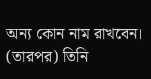অন্য কোন নাম রাখবেন। (তারপর) তিনি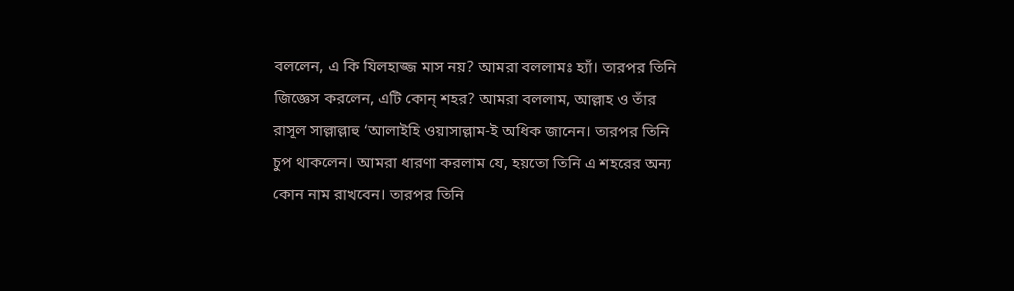বললেন, এ কি যিলহাজ্জ মাস নয়? আমরা বললামঃ হ্যাঁ। তারপর তিনি জিজ্ঞেস করলেন, এটি কোন্ শহর? আমরা বললাম, আল্লাহ ও তাঁর রাসূল সাল্লাল্লাহু ‘আলাইহি ওয়াসাল্লাম-ই অধিক জানেন। তারপর তিনি চুপ থাকলেন। আমরা ধারণা করলাম যে, হয়তো তিনি এ শহরের অন্য কোন নাম রাখবেন। তারপর তিনি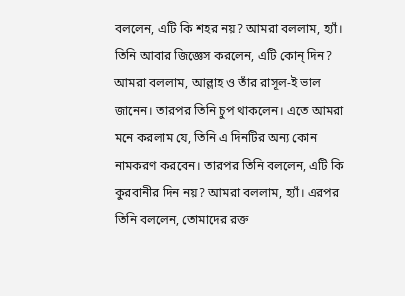বললেন, এটি কি শহর নয়? আমরা বললাম, হ্যাঁ। তিনি আবার জিজ্ঞেস করলেন, এটি কোন্ দিন? আমরা বললাম, আল্লাহ ও তাঁর রাসূল-ই ভাল জানেন। তারপর তিনি চুপ থাকলেন। এতে আমরা মনে করলাম যে, তিনি এ দিনটির অন্য কোন নামকরণ করবেন। তারপর তিনি বললেন, এটি কি কুরবানীর দিন নয়? আমরা বললাম, হ্যাঁ। এরপর তিনি বললেন, তোমাদের রক্ত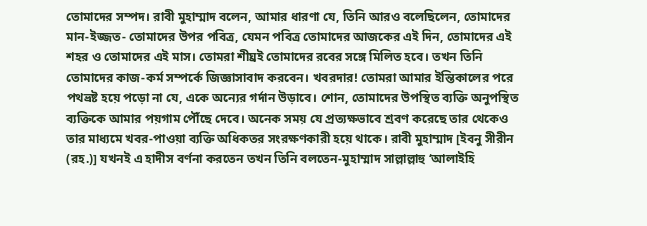তোমাদের সম্পদ। রাবী মুহাম্মাদ বলেন, আমার ধারণা যে, তিনি আরও বলেছিলেন, তোমাদের মান-ইজ্জত- তোমাদের উপর পবিত্র, যেমন পবিত্র তোমাদের আজকের এই দিন, তোমাদের এই শহর ও তোমাদের এই মাস। তোমরা শীঘ্রই তোমাদের রবের সঙ্গে মিলিত হবে। তখন তিনি তোমাদের কাজ-কর্ম সম্পর্কে জিজ্ঞাসাবাদ করবেন। খবরদার! তোমরা আমার ইন্তিকালের পরে পথভ্রষ্ট হয়ে পড়ো না যে, একে অন্যের গর্দান উড়াবে। শোন, তোমাদের উপস্থিত ব্যক্তি অনুপস্থিত ব্যক্তিকে আমার পয়গাম পৌঁছে দেবে। অনেক সময় যে প্রত্যক্ষভাবে শ্রবণ করেছে তার থেকেও তার মাধ্যমে খবর-পাওয়া ব্যক্তি অধিকতর সংরক্ষণকারী হয়ে থাকে। রাবী মুহাম্মাদ [ইবনু সীরীন (রহ.)] যখনই এ হাদীস বর্ণনা করতেন তখন তিনি বলতেন-মুহাম্মাদ সাল্লাল্লাহু ‘আলাইহি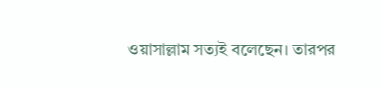ওয়াসাল্লাম সত্যই বলেছেন। তারপর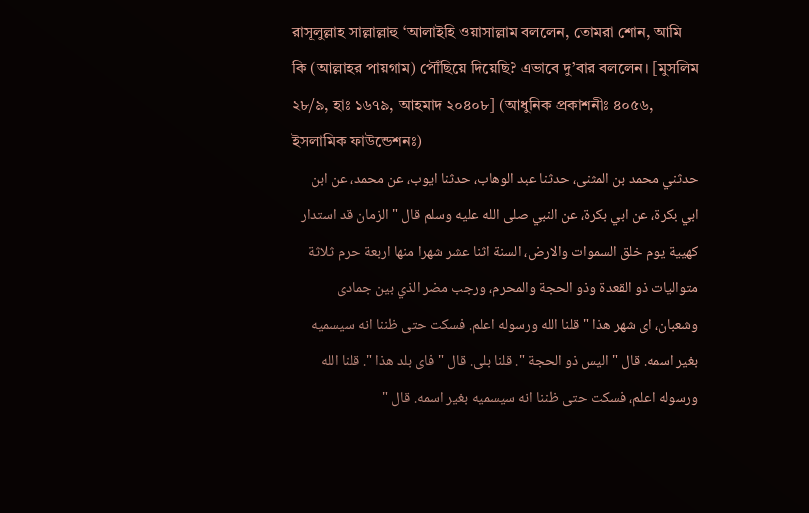রাসূলুল্লাহ সাল্লাল্লাহু ‘আলাইহি ওয়াসাল্লাম বললেন, তোমরা শোন, আমি কি (আল্লাহর পায়গাম) পৌঁছিয়ে দিয়েছি? এভাবে দু’বার বললেন। [মুসলিম ২৮/৯, হাঃ ১৬৭৯, আহমাদ ২০৪০৮] (আধুনিক প্রকাশনীঃ ৪০৫৬, ইসলামিক ফাউন্ডেশনঃ)
حدثني محمد بن المثنى، حدثنا عبد الوهاب، حدثنا ايوب، عن محمد، عن ابن ابي بكرة، عن ابي بكرة، عن النبي صلى الله عليه وسلم قال " الزمان قد استدار كهيية يوم خلق السموات والارض، السنة اثنا عشر شهرا منها اربعة حرم ثلاثة متواليات ذو القعدة وذو الحجة والمحرم، ورجب مضر الذي بين جمادى وشعبان، اى شهر هذا " قلنا الله ورسوله اعلم. فسكت حتى ظننا انه سيسميه بغير اسمه. قال " اليس ذو الحجة ". قلنا بلى. قال " فاى بلد هذا ". قلنا الله ورسوله اعلم، فسكت حتى ظننا انه سيسميه بغير اسمه. قال "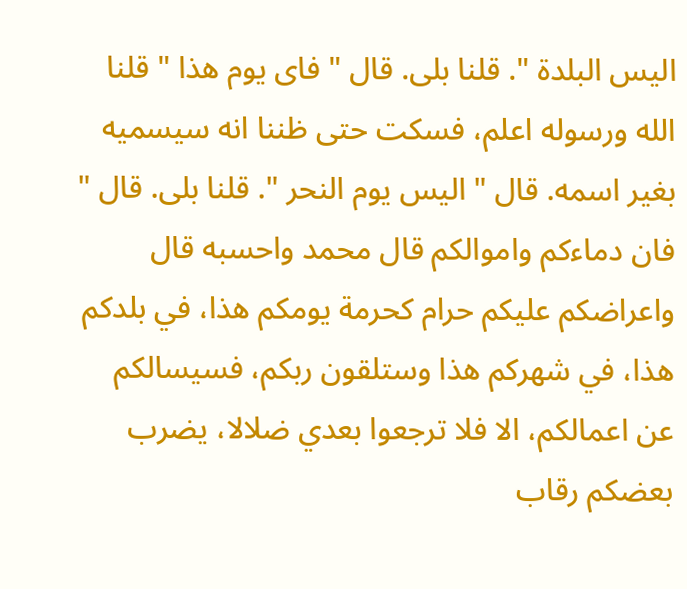اليس البلدة ". قلنا بلى. قال " فاى يوم هذا " قلنا الله ورسوله اعلم، فسكت حتى ظننا انه سيسميه بغير اسمه. قال " اليس يوم النحر ". قلنا بلى. قال " فان دماءكم واموالكم قال محمد واحسبه قال واعراضكم عليكم حرام كحرمة يومكم هذا، في بلدكم هذا، في شهركم هذا وستلقون ربكم، فسيسالكم عن اعمالكم، الا فلا ترجعوا بعدي ضلالا، يضرب بعضكم رقاب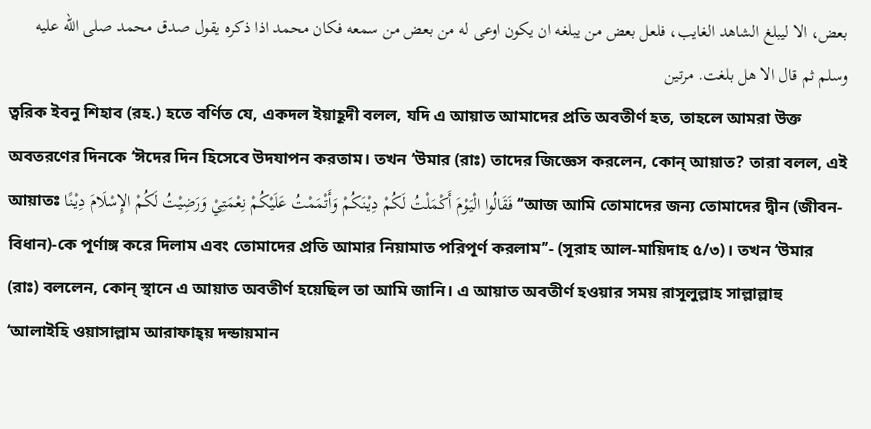بعض، الا ليبلغ الشاهد الغايب، فلعل بعض من يبلغه ان يكون اوعى له من بعض من سمعه فكان محمد اذا ذكره يقول صدق محمد صلى الله عليه وسلم ثم قال الا هل بلغت. مرتين
ত্বরিক ইবনু শিহাব (রহ.) হতে বর্ণিত যে, একদল ইয়াহূদী বলল, যদি এ আয়াত আমাদের প্রতি অবতীর্ণ হত, তাহলে আমরা উক্ত অবতরণের দিনকে ‘ঈদের দিন হিসেবে উদযাপন করতাম। তখন ‘উমার (রাঃ) তাদের জিজ্ঞেস করলেন, কোন্ আয়াত? তারা বলল, এই আয়াতঃ فَقَالُوا الْيَوْمَ أَكْمَلْتُ لَكُمْ دِيْنَكُمْ وَأَتْمَمْتُ عَلَيْكُمْ نِعْمَتِيْ وَرَضِيْتُ لَكُمْ الإِسْلَامَ دِيْنًا ‘‘আজ আমি তোমাদের জন্য তোমাদের দ্বীন (জীবন-বিধান)-কে পূর্ণাঙ্গ করে দিলাম এবং তোমাদের প্রতি আমার নিয়ামাত পরিপূর্ণ করলাম’’- (সূরাহ আল-মায়িদাহ ৫/৩)। তখন ‘উমার (রাঃ) বললেন, কোন্ স্থানে এ আয়াত অবতীর্ণ হয়েছিল তা আমি জানি। এ আয়াত অবতীর্ণ হওয়ার সময় রাসূলুল্লাহ সাল্লাল্লাহু ‘আলাইহি ওয়াসাল্লাম আরাফাহ্য় দন্ডায়মান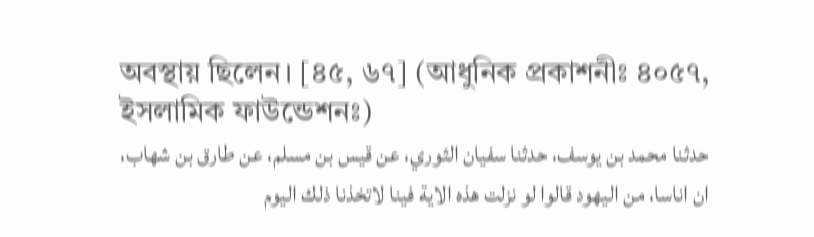অবস্থায় ছিলেন। [৪৫, ৬৭] (আধুনিক প্রকাশনীঃ ৪০৫৭, ইসলামিক ফাউন্ডেশনঃ)
حدثنا محمد بن يوسف، حدثنا سفيان الثوري، عن قيس بن مسلم، عن طارق بن شهاب، ان اناسا، من اليهود قالوا لو نزلت هذه الاية فينا لاتخذنا ذلك اليوم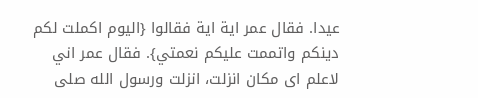عيدا. فقال عمر اية اية فقالوا {اليوم اكملت لكم دينكم واتممت عليكم نعمتي}. فقال عمر اني لاعلم اى مكان انزلت، انزلت ورسول الله صلى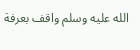الله عليه وسلم واقف بعرفة